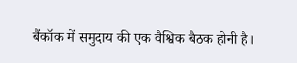बैंकॉक में समुदाय की एक वैश्विक बैठक होनी है।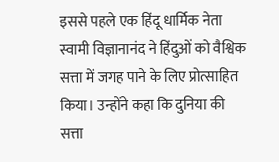इससे पहले एक हिंदू धार्मिक नेता स्वामी विज्ञानानंद ने हिंदुओं को वैश्विक सत्ता में जगह पाने के लिए प्रोत्साहित किया। उन्होंने कहा कि दुनिया की सत्ता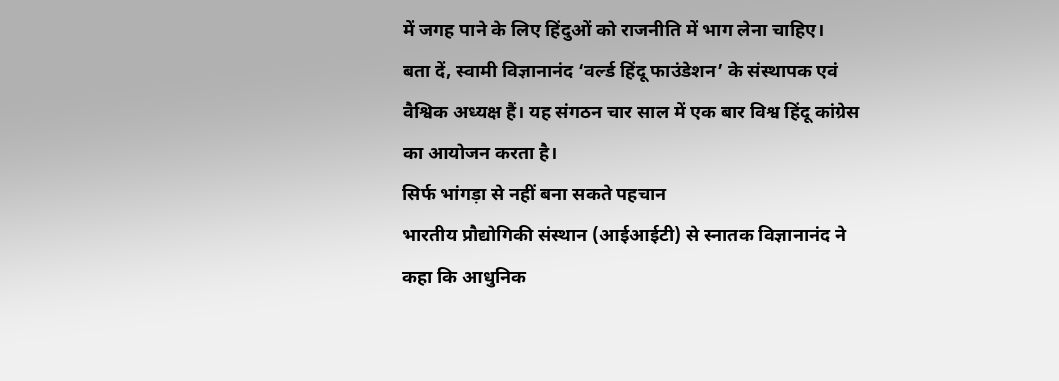में जगह पाने के लिए हिंदुओं को राजनीति में भाग लेना चाहिए।
बता दें, स्वामी विज्ञानानंद ‘वर्ल्ड हिंदू फाउंडेशन’ के संस्थापक एवं वैश्विक अध्यक्ष हैं। यह संगठन चार साल में एक बार विश्व हिंदू कांग्रेस का आयोजन करता है।
सिर्फ भांगड़ा से नहीं बना सकते पहचान
भारतीय प्रौद्योगिकी संस्थान (आईआईटी) से स्नातक विज्ञानानंद ने कहा कि आधुनिक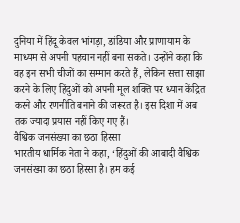दुनिया में हिंदू केवल भांगड़ा, डांडिया और प्राणायाम के माध्यम से अपनी पहचान नहीं बना सकते। उन्होंने कहा कि वह इन सभी चीजों का सम्मान करते हैं, लेकिन सत्ता साझा करने के लिए हिंदुओं को अपनी मूल शक्ति पर ध्यान केंद्रित करने और रणनीति बनाने की जरूरत है। इस दिशा में अब तक ज्यादा प्रयास नहीं किए गए हैं।
वैश्विक जनसंख्या का छठा हिस्सा
भारतीय धार्मिक नेता ने कहा, ‘हिंदुओं की आबादी वैश्विक जनसंख्या का छठा हिस्सा है। हम कई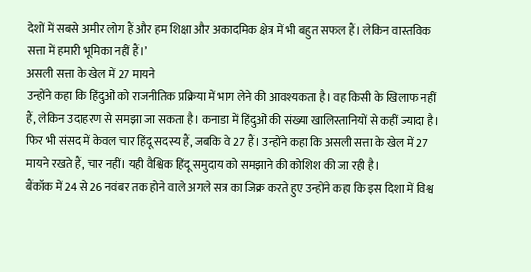देशों में सबसे अमीर लोग हैं और हम शिक्षा और अकादमिक क्षेत्र में भी बहुत सफल हैं। लेकिन वास्तविक सत्ता में हमारी भूमिका नहीं हैं।’
असली सत्ता के खेल में 27 मायने
उन्होंने कहा कि हिंदुओं को राजनीतिक प्रक्रिया में भाग लेने की आवश्यकता है। वह किसी के खिलाफ नहीं हैं, लेकिन उदाहरण से समझा जा सकता है। कनाडा में हिंदुओं की संख्या खालिस्तानियों से कहीं ज्यादा है। फिर भी संसद में केवल चार हिंदू सदस्य हैं, जबकि वे 27 हैं। उन्होंने कहा कि असली सत्ता के खेल में 27 मायने रखते हैं, चार नहीं। यही वैश्विक हिंदू समुदाय को समझाने की कोशिश की जा रही है।
बैंकॉक में 24 से 26 नवंबर तक होने वाले अगले सत्र का जिक्र करते हुए उन्होंने कहा कि इस दिशा में विश्व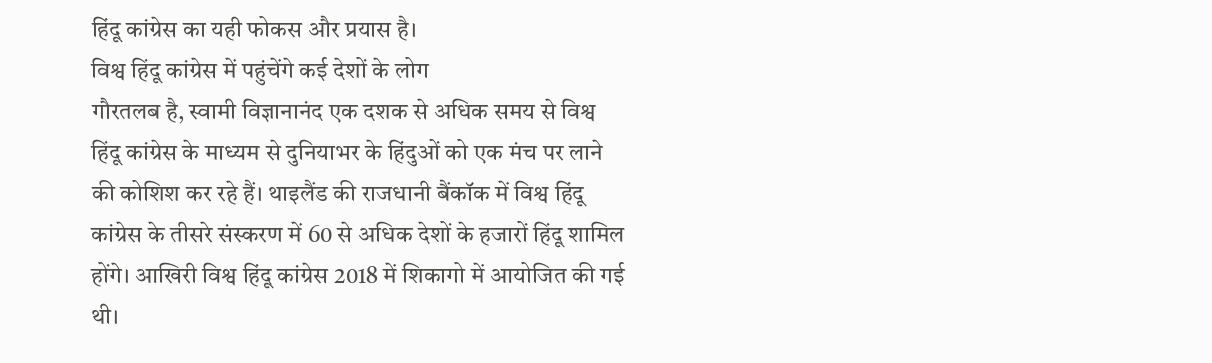हिंदू कांग्रेस का यही फोकस और प्रयास है।
विश्व हिंदू कांग्रेस में पहुंचेंगे कई देशों के लोग
गौरतलब है, स्वामी विज्ञानानंद एक दशक से अधिक समय से विश्व हिंदू कांग्रेस के माध्यम से दुनियाभर के हिंदुओं को एक मंच पर लाने की कोशिश कर रहे हैं। थाइलैंड की राजधानी बैंकॉक में विश्व हिंदू कांग्रेस के तीसरे संस्करण में 60 से अधिक देशों के हजारों हिंदू शामिल होंगे। आखिरी विश्व हिंदू कांग्रेस 2018 में शिकागो में आयोजित की गई थी।